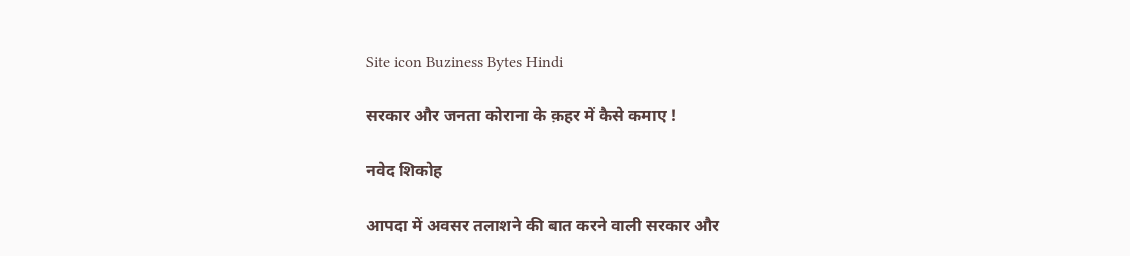Site icon Buziness Bytes Hindi

सरकार और जनता कोराना के क़हर में कैसे कमाए !

नवेद शिकोह

आपदा में अवसर तलाशने की बात करने वाली सरकार और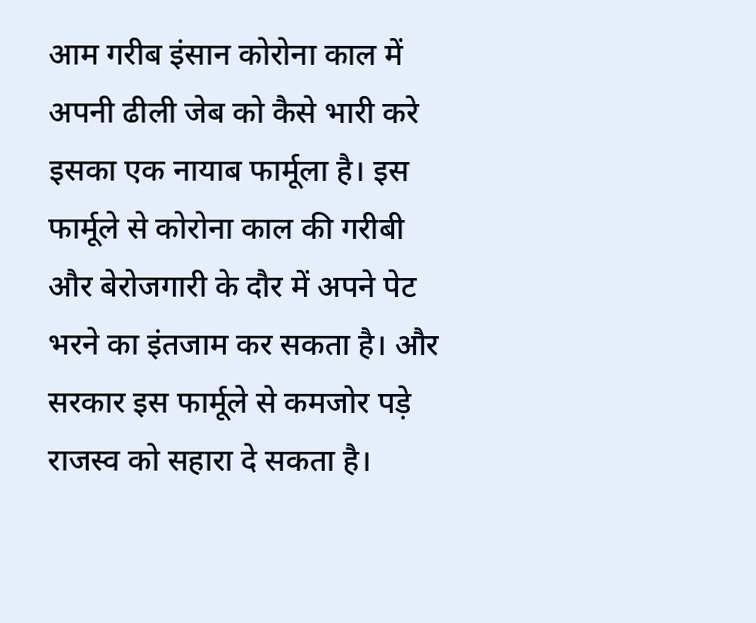आम गरीब इंसान कोरोना काल में अपनी ढीली जेब को कैसे भारी करे इसका एक नायाब फार्मूला है। इस फार्मूले से कोरोना काल की गरीबी और बेरोजगारी के दौर में अपने पेट भरने का इंतजाम कर सकता है। और सरकार इस फार्मूले से कमजोर पड़े राजस्व को सहारा दे सकता है।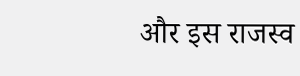और इस राजस्व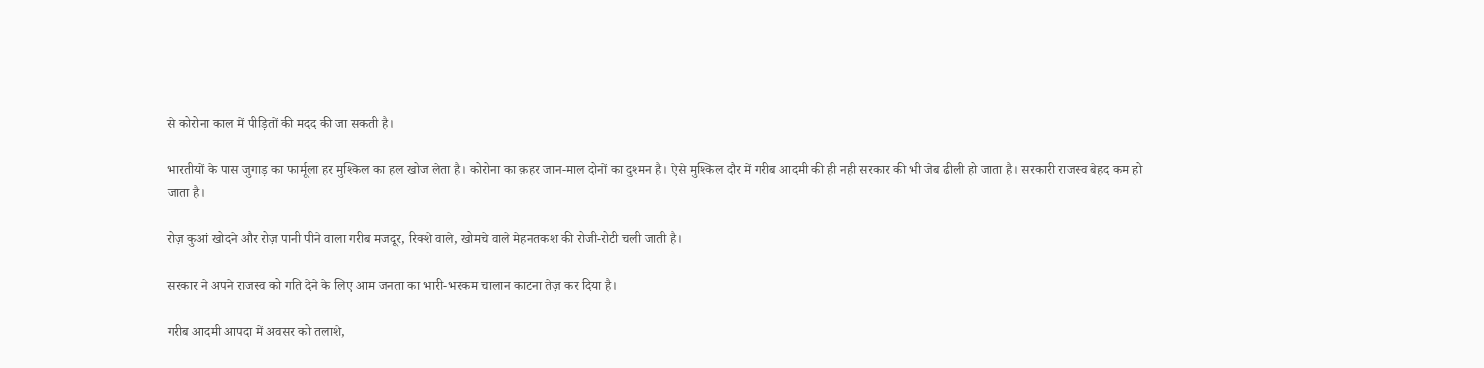से कोरोना काल में पीड़ितों की मदद की जा सकती है।

भारतीयों के पास जुगाड़ का फार्मूला हर मुश्किल का हल खोज लेता है। कोरोना का क़हर जान-माल दोनों का दुश्मन है। ऐसे मुश्किल दौर में गरीब आदमी की ही नही सरकार की भी जेब ढीली हो जाता है। सरकारी राजस्व बेहद कम हो जाता है।

रोज़ कुआं खोदने और रोज़ पानी पीने वाला गरीब मजदूर, रिक्शे वाले, खोमचे वाले मेहनतकश की रोजी-रोटी चली जाती है।

सरकार ने अपने राजस्व को गति देने के लिए आम जनता का भारी-भरकम चालान काटना तेज़ कर दिया है।

गरीब आदमी आपदा में अवसर को तलाशे,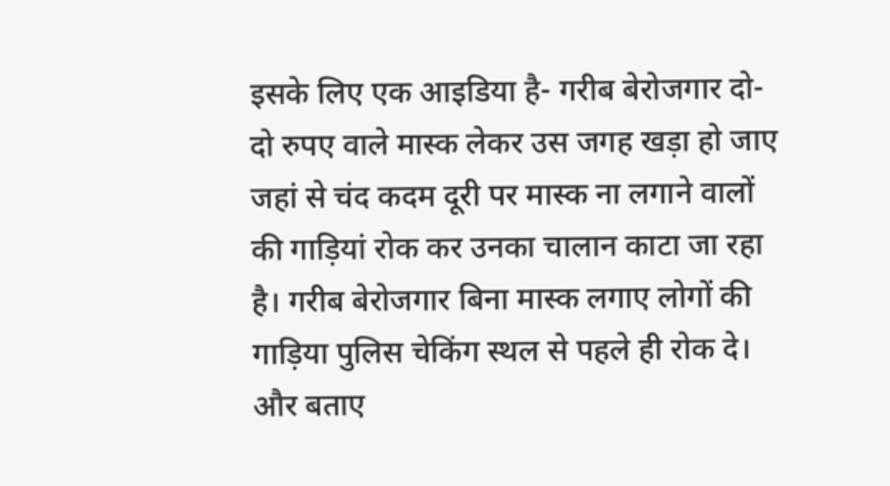इसके लिए एक आइडिया है- गरीब बेरोजगार दो-दो रुपए वाले मास्क लेकर उस जगह खड़ा हो जाए जहां से चंद कदम दूरी पर मास्क ना लगाने वालों की गाड़ियां रोक कर उनका चालान काटा जा रहा है। गरीब बेरोजगार बिना मास्क लगाए लोगों की गाड़िया पुलिस चेकिंग स्थल से पहले ही रोक दे। और बताए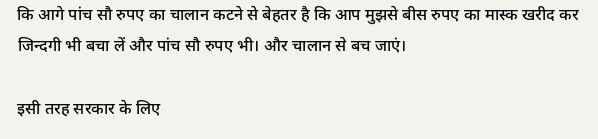कि आगे पांच सौ रुपए का चालान कटने से बेहतर है कि आप मुझसे बीस रुपए का मास्क खरीद कर जिन्दगी भी बचा लें और पांच सौ रुपए भी। और चालान से बच जाएं।

इसी तरह सरकार के लिए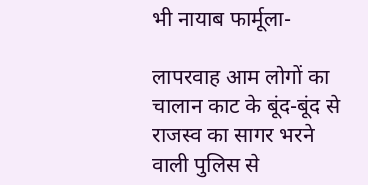भी नायाब फार्मूला-

लापरवाह आम लोगों का चालान काट के बूंद-बूंद से राजस्व का सागर भरने वाली पुलिस से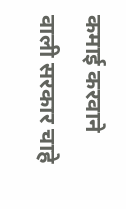कमाई करवाने वाली सरकार चाहे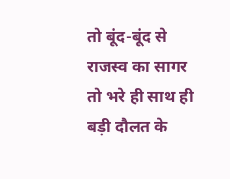तो बूंद-बूंद से राजस्व का सागर तो भरे ही साथ ही बड़ी दौलत के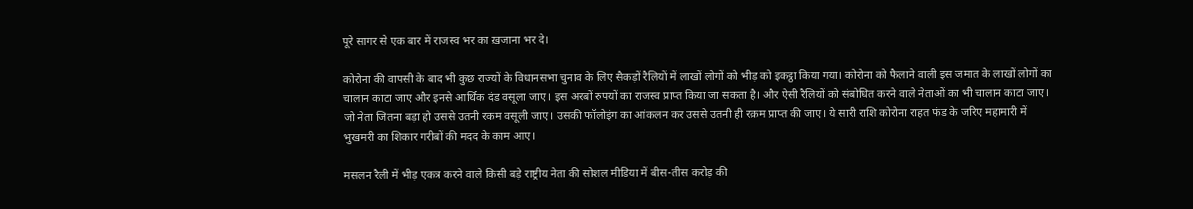पूरे सागर से एक बार में राजस्व भर का ख़जाना भर दे।

कोरोना की वापसी के बाद भी कुछ राज्यों के विधानसभा चुनाव के लिए सैकड़ों रैलियों में लाखों लोगों को भीड़ को इकट्ठा किया गया। कोरोना को फैलाने वाली इस जमात के लाखों लोगों का चालान काटा जाए और इनसे आर्थिक दंड वसूला जाए। इस अरबों रुपयों का राजस्व प्राप्त किया जा सकता है। और ऐसी रैलियों को संबोधित करने वाले नेताओं का भी चालान काटा जाए। जो नेता जितना बड़ा हो उससे उतनी रकम वसूली जाए। उसकी फॉलोइंग का आंकलन कर उससे उतनी ही रक़म प्राप्त की जाए। ये सारी राशि कोरोना राहत फंड के जरिए महामारी में भुखमरी का शिकार गरीबों की मदद के काम आए।

मसलन रैली में भीड़ एकत्र करने वाले किसी बड़े राष्ट्रीय नेता की सोशल मीडिया में बीस-तीस करोड़ की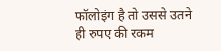फॉलोइंग है तो उससे उतने ही रुपए की रकम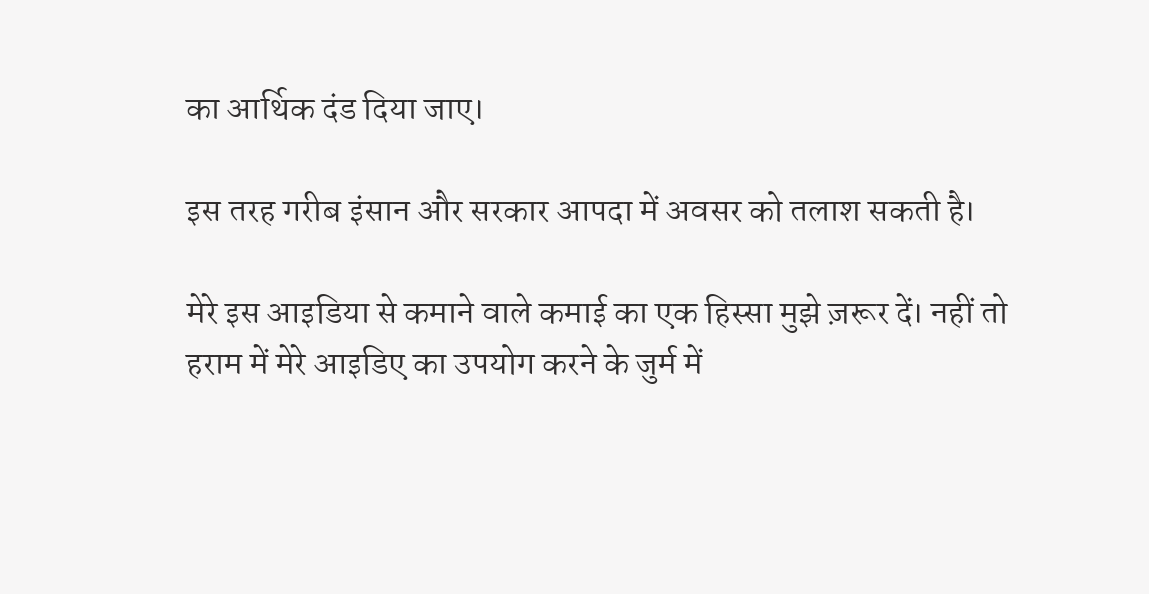का आर्थिक दंड दिया जाए।

इस तरह गरीब इंसान और सरकार आपदा में अवसर को तलाश सकती है।

मेरे इस आइडिया से कमाने वाले कमाई का एक हिस्सा मुझे ज़रूर दें। नहीं तो हराम में मेरे आइडिए का उपयोग करने के जुर्म में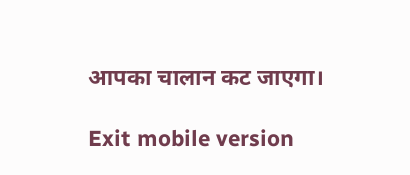आपका चालान कट जाएगा।

Exit mobile version